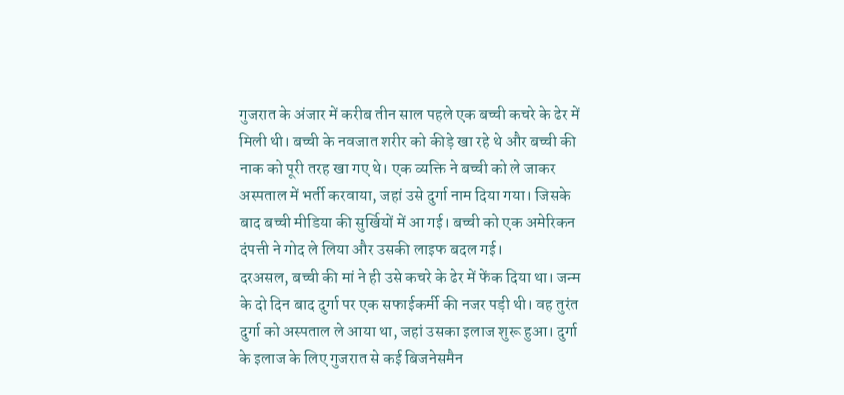गुजरात के अंजार में करीब तीन साल पहले एक बच्ची कचरे के ढेर में मिली थी। बच्ची के नवजात शरीर को कीड़े खा रहे थे और बच्ची की नाक को पूरी तरह खा गए थे। एक व्यक्ति ने बच्ची को ले जाकर अस्पताल में भर्ती करवाया, जहां उसे दुर्गा नाम दिया गया। जिसके बाद बच्ची मीडिया की सुर्खियों में आ गई। बच्ची को एक अमेरिकन दंपत्ती ने गोद ले लिया और उसकी लाइफ बदल गई।
दरअसल, बच्ची की मां ने ही उसे कचरे के ढेर में फेंक दिया था। जन्म के दो दिन बाद दुर्गा पर एक सफाईकर्मी की नजर पड़ी थी। वह तुरंत दुर्गा को अस्पताल ले आया था, जहां उसका इलाज शुरू हुआ। दुर्गा के इलाज के लिए गुजरात से कई बिजनेसमैन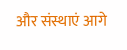और संस्थाएं आगे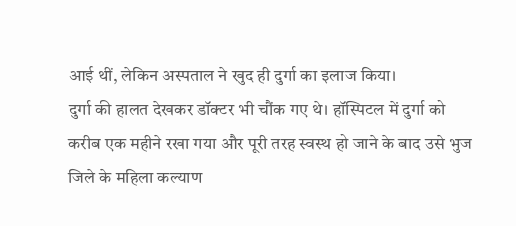आई थीं, लेकिन अस्पताल ने खुद ही दुर्गा का इलाज किया।
दुर्गा की हालत देखकर डॉक्टर भी चौंक गए थे। हॉस्पिटल में दुर्गा को करीब एक महीने रखा गया और पूरी तरह स्वस्थ हो जाने के बाद उसे भुज जिले के महिला कल्याण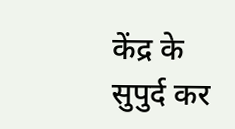केंद्र के सुपुर्द कर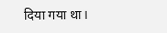दिया गया था।